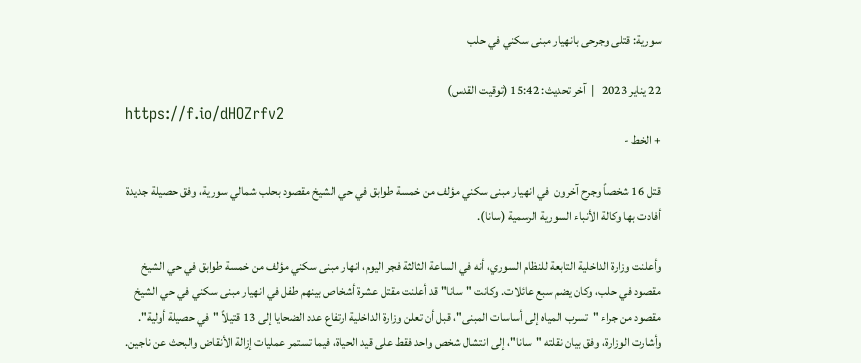سورية: قتلى وجرحى بانهيار مبنى سكني في حلب

22 يناير 2023   |  آخر تحديث: 15:42 (توقيت القدس)
https://f.io/dHOZrfv2
+ الخط -

قتل 16 شخصاً وجرح آخرون  في انهيار مبنى سكني مؤلف من خمسة طوابق في حي الشيخ مقصود بحلب شمالي سورية، وفق حصيلة جديدة أفادت بها وكالة الأنباء السورية الرسمية (سانا).

وأعلنت وزارة الداخلية التابعة للنظام السوري، أنه في الساعة الثالثة فجر اليوم، انهار مبنى سكني مؤلف من خمسة طوابق في حي الشيخ مقصود في حلب، وكان يضم سبع عائلات. وكانت "سانا" قد أعلنت مقتل عشرة أشخاص بينهم طفل في انهيار مبنى سكني في حي الشيخ مقصود من جراء "تسرب المياه إلى أساسات المبنى"، قبل أن تعلن وزارة الداخلية ارتفاع عدد الضحايا إلى 13 قتيلاً "في حصيلة أولية". وأشارت الوزارة، وفق بيان نقلته "سانا"، إلى انتشال شخص واحد فقط على قيد الحياة، فيما تستمر عمليات إزالة الأنقاض والبحث عن ناجين.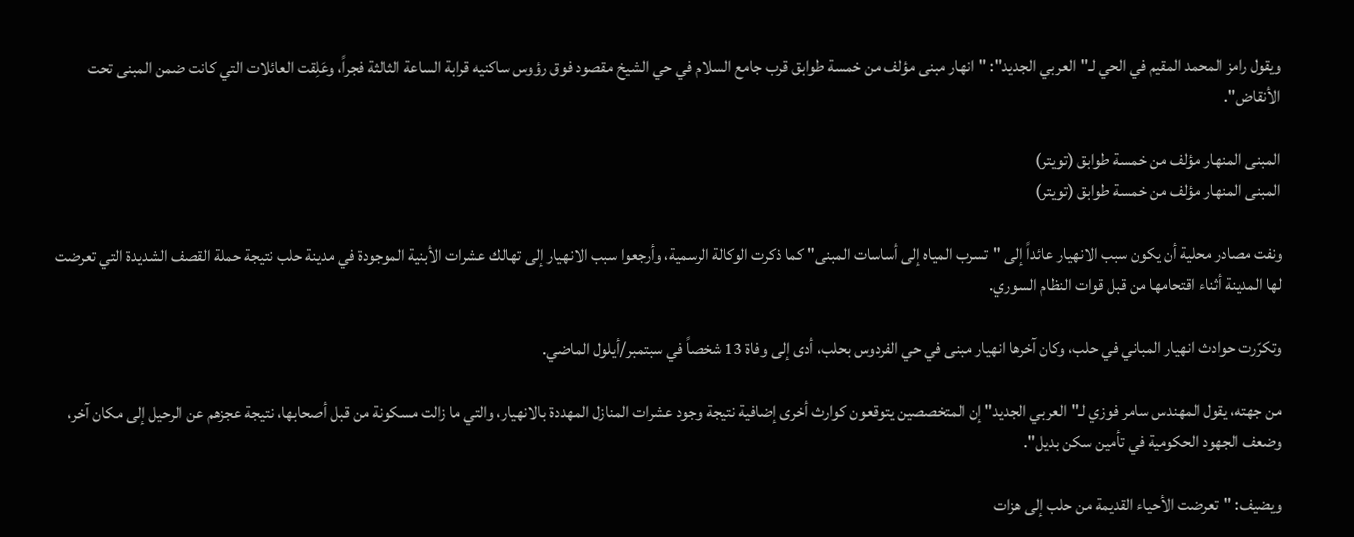ويقول رامز المحمد المقيم في الحي لـ"العربي الجديد": "انهار مبنى مؤلف من خمسة طوابق قرب جامع السلام في حي الشيخ مقصود فوق رؤوس ساكنيه قرابة الساعة الثالثة فجراً، وعَلِقت العائلات التي كانت ضمن المبنى تحت الأنقاض".

المبنى المنهار مؤلف من خمسة طوابق (تويتر)
المبنى المنهار مؤلف من خمسة طوابق (تويتر)

ونفت مصادر محلية أن يكون سبب الانهيار عائداً إلى "تسرب المياه إلى أساسات المبنى" كما ذكرت الوكالة الرسمية، وأرجعوا سبب الانهيار إلى تهالك عشرات الأبنية الموجودة في مدينة حلب نتيجة حملة القصف الشديدة التي تعرضت لها المدينة أثناء اقتحامها من قبل قوات النظام السوري.

وتكرّرت حوادث انهيار المباني في حلب، وكان آخرها انهيار مبنى في حي الفردوس بحلب، أدى إلى وفاة 13 شخصاً في سبتمبر/أيلول الماضي.

من جهته، يقول المهندس سامر فوزي لـ"العربي الجديد" إن المتخصصين يتوقعون كوارث أخرى إضافية نتيجة وجود عشرات المنازل المهددة بالانهيار، والتي ما زالت مسكونة من قبل أصحابها، نتيجة عجزهم عن الرحيل إلى مكان آخر، وضعف الجهود الحكومية في تأمين سكن بديل".

ويضيف: "تعرضت الأحياء القديمة من حلب إلى هزات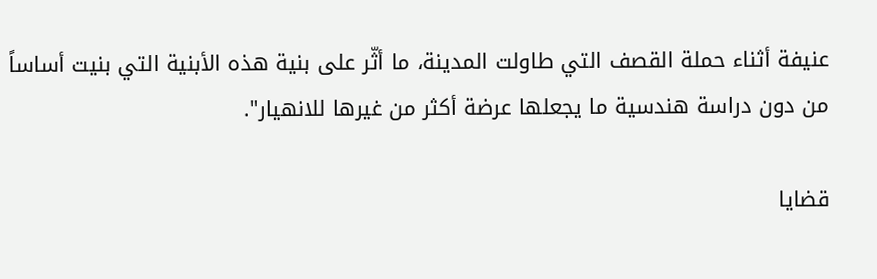عنيفة أثناء حملة القصف التي طاولت المدينة، ما أثّر على بنية هذه الأبنية التي بنيت أساساً من دون دراسة هندسية ما يجعلها عرضة أكثر من غيرها للانهيار".

قضايا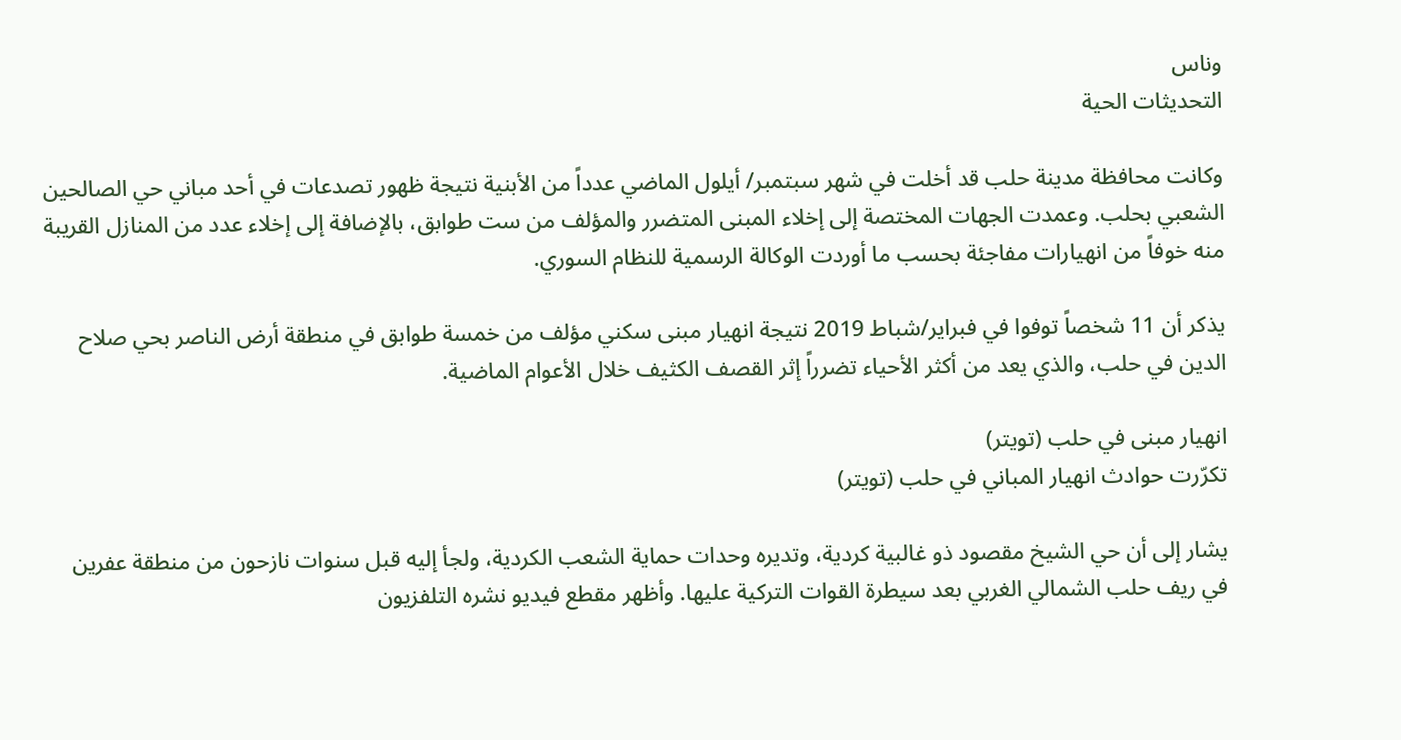وناس
التحديثات الحية

وكانت محافظة مدينة حلب قد أخلت في شهر سبتمبر/ أيلول الماضي عدداً من الأبنية نتيجة ظهور تصدعات في أحد مباني حي الصالحين الشعبي بحلب. وعمدت الجهات المختصة إلى إخلاء المبنى المتضرر والمؤلف من ست طوابق، بالإضافة إلى إخلاء عدد من المنازل القريبة منه خوفاً من انهيارات مفاجئة بحسب ما أوردت الوكالة الرسمية للنظام السوري.

يذكر أن 11 شخصاً توفوا في فبراير/شباط 2019 نتيجة انهيار مبنى سكني مؤلف من خمسة طوابق في منطقة أرض الناصر بحي صلاح الدين في حلب، والذي يعد من أكثر الأحياء تضرراً إثر القصف الكثيف خلال الأعوام الماضية.

انهيار مبنى في حلب (تويتر)
تكرّرت حوادث انهيار المباني في حلب (تويتر)

يشار إلى أن حي الشيخ مقصود ذو غالبية كردية، وتديره وحدات حماية الشعب الكردية، ولجأ إليه قبل سنوات نازحون من منطقة عفرين في ريف حلب الشمالي الغربي بعد سيطرة القوات التركية عليها. وأظهر مقطع فيديو نشره التلفزيون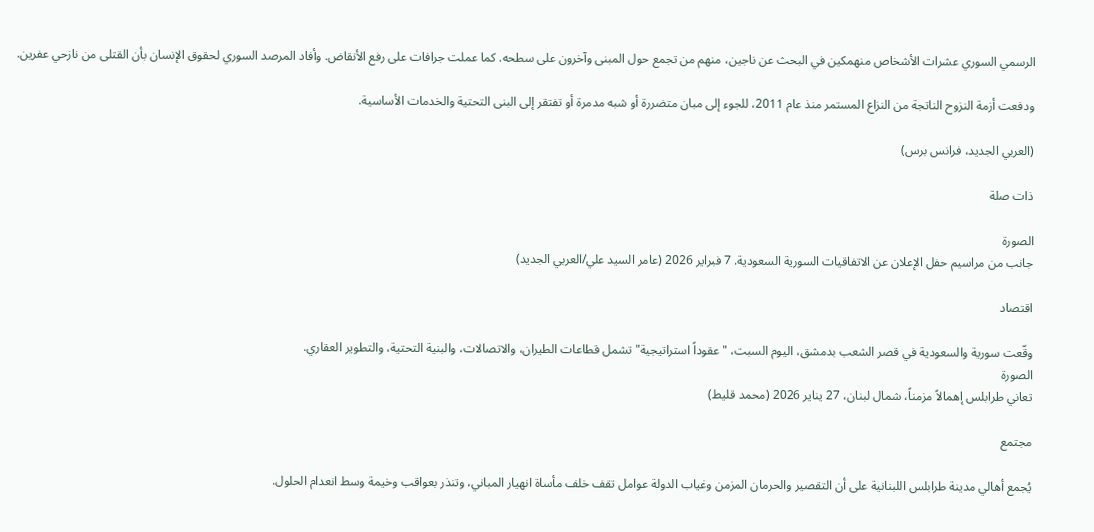الرسمي السوري عشرات الأشخاص منهمكين في البحث عن ناجين، منهم من تجمع حول المبنى وآخرون على سطحه. كما عملت جرافات على رفع الأنقاض. وأفاد المرصد السوري لحقوق الإنسان بأن القتلى من نازحي عفرين.

ودفعت أزمة النزوح الناتجة من النزاع المستمر منذ عام 2011، للجوء إلى مبان متضررة أو شبه مدمرة أو تفتقر إلى البنى التحتية والخدمات الأساسية.

(العربي الجديد، فرانس برس)

ذات صلة

الصورة
جانب من مراسيم حفل الإعلان عن الاتفاقيات السورية السعودية. 7 فبراير 2026 (عامر السيد علي/العربي الجديد)

اقتصاد

وقّعت سورية والسعودية في قصر الشعب بدمشق، اليوم السبت، "عقوداً استراتيجية" تشمل قطاعات الطيران، والاتصالات، والبنية التحتية، والتطوير العقاري.
الصورة
تعاني طرابلس إهمالاً مزمناً، شمال لبنان، 27 يناير 2026 (محمد قليط)

مجتمع

يُجمع أهالي مدينة طرابلس اللبنانية على أن التقصير والحرمان المزمن وغياب الدولة عوامل تقف خلف مأساة انهيار المباني، وتنذر بعواقب وخيمة وسط انعدام الحلول.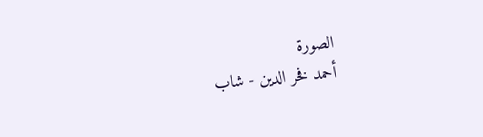الصورة
أحمد فخر الدين - شاب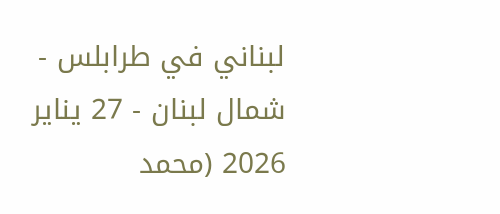لبناني في طرابلس - شمال لبنان - 27 يناير 2026 (محمد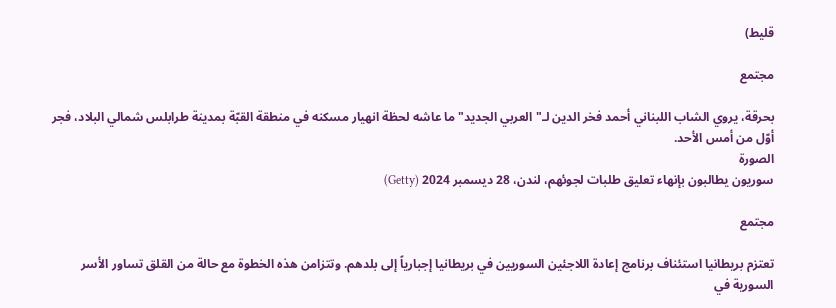قليط)

مجتمع

بحرقة، يروي الشاب اللبناني أحمد فخر الدين لـ"العربي الجديد" ما عاشه لحظة انهيار مسكنه في منطقة القبّة بمدينة طرابلس شمالي البلاد، فجر أوّل من أمس الأحد.
الصورة
سوريون يطالبون بإنهاء تعليق طلبات لجوئهم، لندن، 28 ديسمبر 2024 (Getty)

مجتمع

تعتزم بريطانيا استئناف برنامج إعادة اللاجئين السوريين في بريطانيا إجبارياً إلى بلدهم. وتتزامن هذه الخطوة مع حالة من القلق تساور الأسر السورية في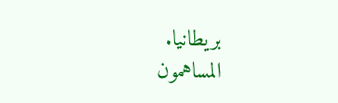بريطانيا.
المساهمون